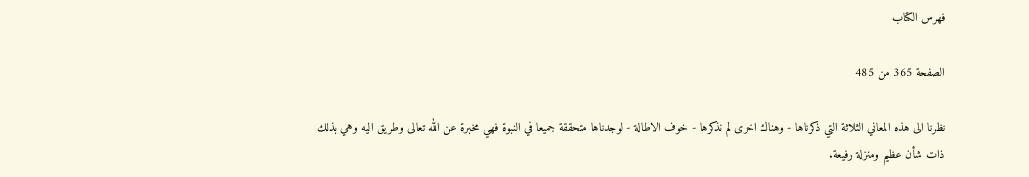فهرس الكتاب

الصفحة 365 من 485

نظرنا الى هذه المعاني الثلاثة التي ذكرناها - وهناك اخرى لم نذكرها - خوف الاطالة - لوجدناها متحققة جميعا في النبوة فهي مخبرة عن الله تعالى وطريق اليه وهي بذلك ذات شأن عظيم ومنزلة رفيعة.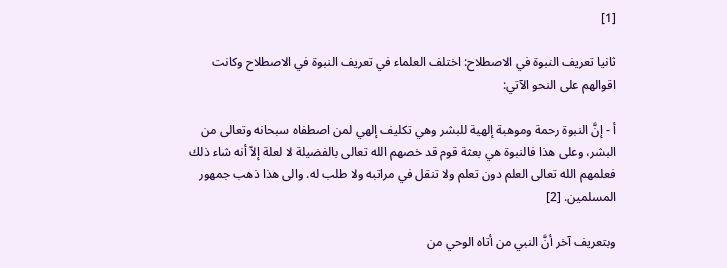[1]

ثانيا تعريف النبوة في الاصطلاح: اختلف العلماء في تعريف النبوة في الاصطلاح وكانت اقوالهم على النحو الآتي:

أ - إنَّ النبوة رحمة وموهبة إلهية للبشر وهي تكليف إلهي لمن اصطفاه سبحانه وتعالى من البشر، وعلى هذا فالنبوة هي بعثة قوم قد خصهم الله تعالى بالفضيلة لا لعلة إلاّ أنه شاء ذلك فعلمهم الله تعالى العلم دون تعلم ولا تنقل في مراتبه ولا طلب له. والى هذا ذهب جمهور المسلمين. [2]

وبتعريف آخر أنَّ النبي من أتاه الوحي من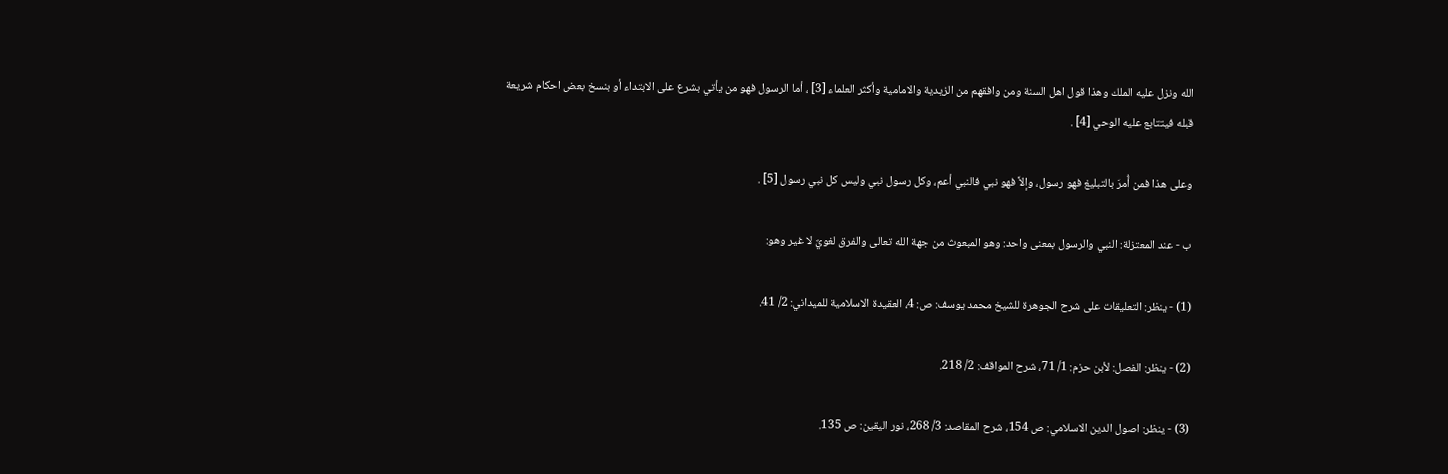الله ونزل عليه الملك وهذا قول اهل السنة ومن وافقهم من الزيدية والامامية وأكثر العلماء [3] ، أما الرسول فهو من يأتي بشرع على الابتداء أو بنسخ بعض احكام شريعة قبله فيتتابع عليه الوحي [4] .

وعلى هذا فمن أُمرَ بالتبليغ فهو رسول، وإلاَّ فهو نبي فالنبي أعم، وكل رسول نبي وليس كل نبي رسول [5] .

ب - عند المعتزلة: النبي والرسول بمعنى واحد: وهو المبعوث من جهة الله تعالى والفرق لغويٌ لا غير وهو:

(1) - ينظر: التعليقات على شرح الجوهرة للشيخ محمد يوسف: ص: 4، العقيدة الاسلامية للميداني: 2/ 41.

(2) - ينظر: الفصل: لأبن حزم: 1/ 71، شرح المواقف: 2/ 218.

(3) - ينظر: اصول الدين الاسلامي: ص 154، شرح المقاصد: 3/ 268، نور اليقين: ص 135.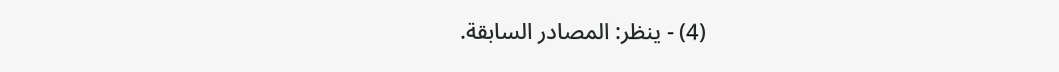(4) - ينظر: المصادر السابقة.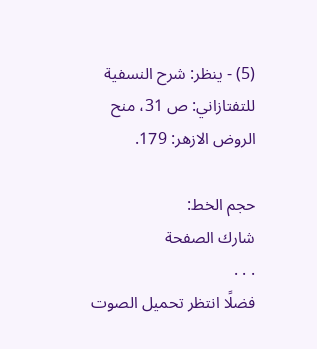(5) - ينظر: شرح النسفية للتفتازاني: ص 31، منح الروض الازهر: 179.

حجم الخط:
شارك الصفحة
. . .
فضلًا انتظر تحميل الصوت